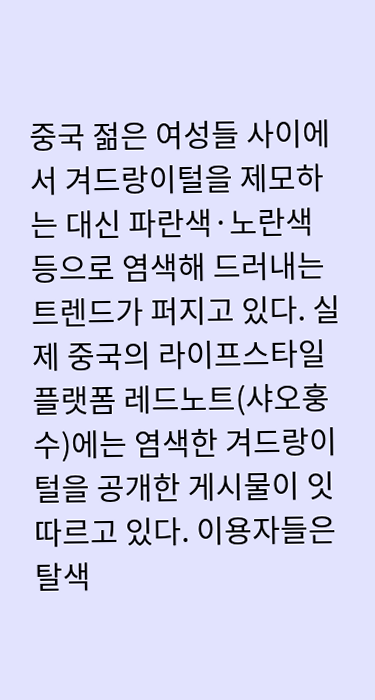중국 젊은 여성들 사이에서 겨드랑이털을 제모하는 대신 파란색·노란색 등으로 염색해 드러내는 트렌드가 퍼지고 있다. 실제 중국의 라이프스타일 플랫폼 레드노트(샤오훙수)에는 염색한 겨드랑이털을 공개한 게시물이 잇따르고 있다. 이용자들은 탈색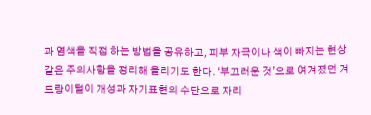과 염색을 직접 하는 방법을 공유하고, 피부 자극이나 색이 빠지는 현상 같은 주의사항을 정리해 올리기도 한다. ‘부끄러운 것’으로 여겨졌던 겨드랑이털이 개성과 자기표현의 수단으로 자리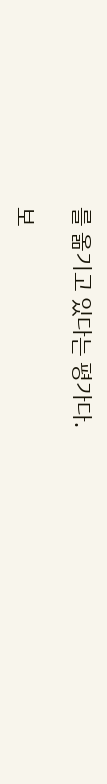를 옮기고 있다는 평가다.

보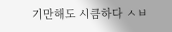기만해도 시큼하다 ㅅㅂ